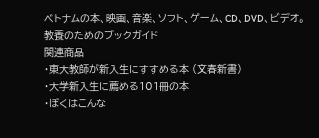ベトナムの本、映画、音楽、ソフト、ゲーム、CD、DVD、ビデオ。
教養のためのブックガイド
関連商品
・東大教師が新入生にすすめる本 (文春新書)
・大学新入生に薦める101冊の本
・ぼくはこんな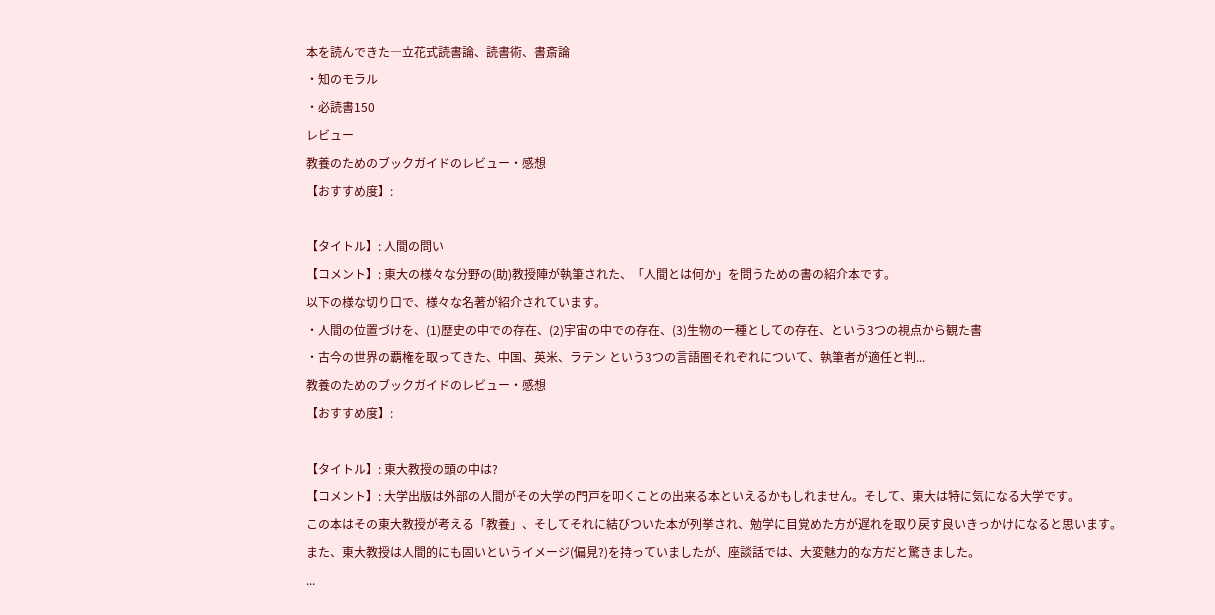本を読んできた―立花式読書論、読書術、書斎論
・知のモラル
・必読書150
レビュー
教養のためのブックガイドのレビュー・感想
【おすすめ度】:

【タイトル】: 人間の問い
【コメント】: 東大の様々な分野の(助)教授陣が執筆された、「人間とは何か」を問うための書の紹介本です。
以下の様な切り口で、様々な名著が紹介されています。
・人間の位置づけを、(1)歴史の中での存在、(2)宇宙の中での存在、(3)生物の一種としての存在、という3つの視点から観た書
・古今の世界の覇権を取ってきた、中国、英米、ラテン という3つの言語圏それぞれについて、執筆者が適任と判...
教養のためのブックガイドのレビュー・感想
【おすすめ度】:

【タイトル】: 東大教授の頭の中は?
【コメント】: 大学出版は外部の人間がその大学の門戸を叩くことの出来る本といえるかもしれません。そして、東大は特に気になる大学です。
この本はその東大教授が考える「教養」、そしてそれに結びついた本が列挙され、勉学に目覚めた方が遅れを取り戻す良いきっかけになると思います。
また、東大教授は人間的にも固いというイメージ(偏見?)を持っていましたが、座談話では、大変魅力的な方だと驚きました。
...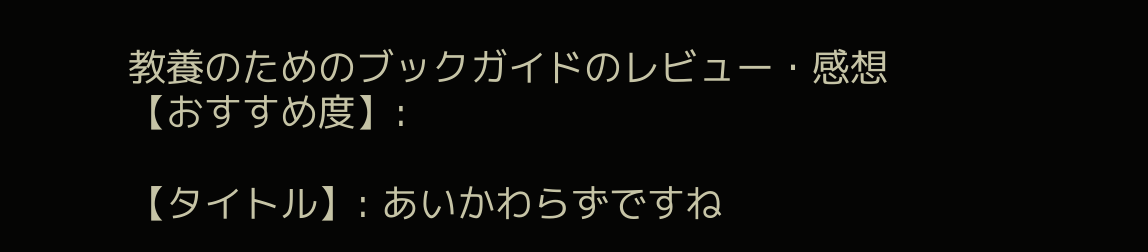教養のためのブックガイドのレビュー・感想
【おすすめ度】:

【タイトル】: あいかわらずですね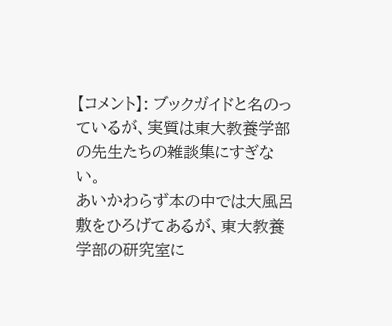【コメント】: ブックガイドと名のっているが、実質は東大教養学部の先生たちの雑談集にすぎない。
あいかわらず本の中では大風呂敷をひろげてあるが、東大教養学部の研究室に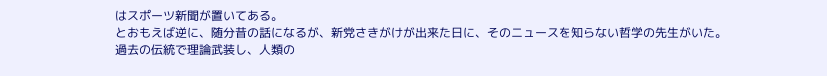はスポーツ新聞が置いてある。
とおもえば逆に、随分昔の話になるが、新党さきがけが出来た日に、そのニュースを知らない哲学の先生がいた。
過去の伝統で理論武装し、人類の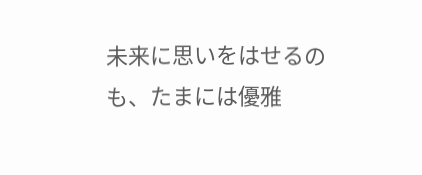未来に思いをはせるのも、たまには優雅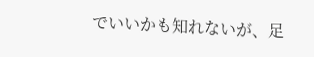でいいかも知れないが、足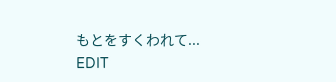もとをすくわれて...
EDIT